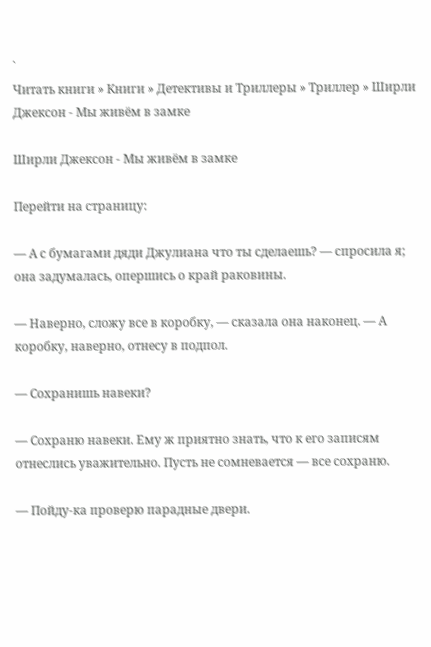`
Читать книги » Книги » Детективы и Триллеры » Триллер » Ширли Джексон - Мы живём в замке

Ширли Джексон - Мы живём в замке

Перейти на страницу:

— А с бумагами дяди Джулиана что ты сделаешь? — спросила я; она задумалась, опершись о край раковины.

— Наверно, сложу все в коробку, — сказала она наконец. — А коробку, наверно, отнесу в подпол.

— Сохранишь навеки?

— Сохраню навеки. Ему ж приятно знать, что к его записям отнеслись уважительно. Пусть не сомневается — все сохраню.

— Пойду-ка проверю парадные двери.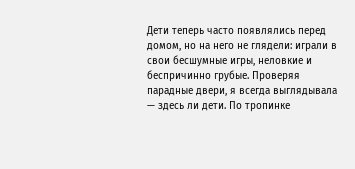Дети теперь часто появлялись перед домом, но на него не глядели: играли в свои бесшумные игры, неловкие и беспричинно грубые. Проверяя парадные двери, я всегда выглядывала — здесь ли дети. По тропинке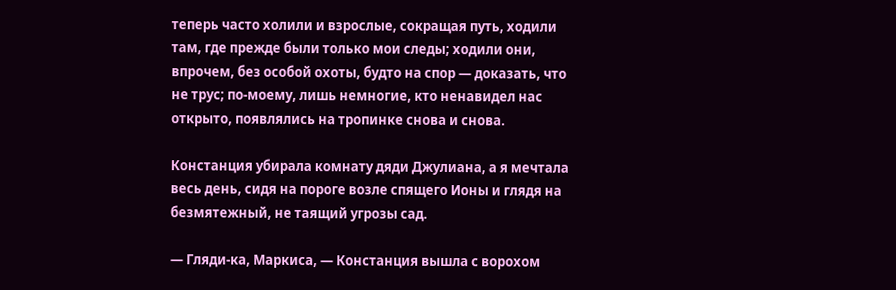теперь часто холили и взрослые, сокращая путь, ходили там, где прежде были только мои следы; ходили они, впрочем, без особой охоты, будто на спор — доказать, что не трус; по-моему, лишь немногие, кто ненавидел нас открыто, появлялись на тропинке снова и снова.

Констанция убирала комнату дяди Джулиана, а я мечтала весь день, сидя на пороге возле спящего Ионы и глядя на безмятежный, не таящий угрозы сад.

— Гляди-ка, Маркиса, — Констанция вышла с ворохом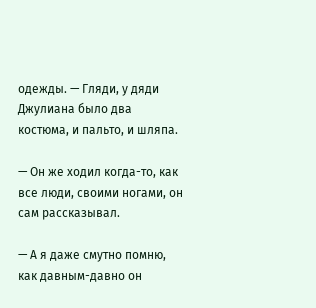одежды. — Гляди, у дяди Джулиана было два костюма, и пальто, и шляпа.

— Он же ходил когда-то, как все люди, своими ногами, он сам рассказывал.

— А я даже смутно помню, как давным-давно он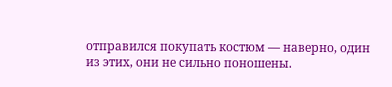отправился покупать костюм — наверно, один из этих, они не сильно поношены.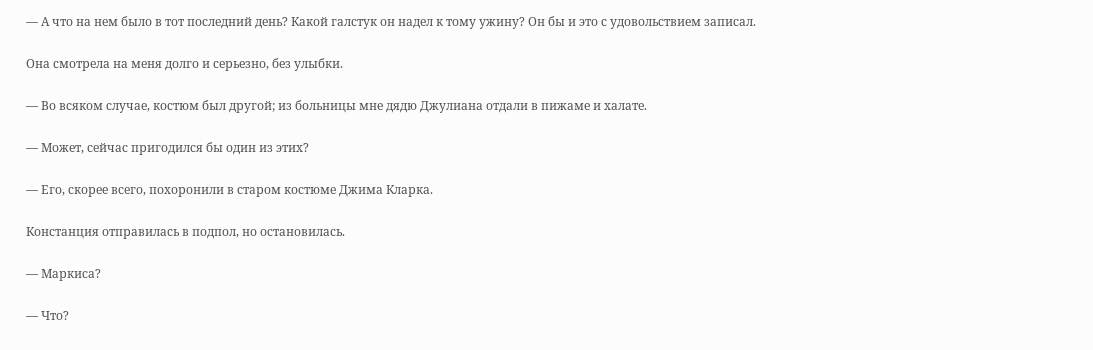— А что на нем было в тот последний день? Какой галстук он надел к тому ужину? Он бы и это с удовольствием записал.

Она смотрела на меня долго и серьезно, без улыбки.

— Во всяком случае, костюм был другой; из больницы мне дядю Джулиана отдали в пижаме и халате.

— Может, сейчас пригодился бы один из этих?

— Его, скорее всего, похоронили в старом костюме Джима Кларка.

Констанция отправилась в подпол, но остановилась.

— Маркиса?

— Что?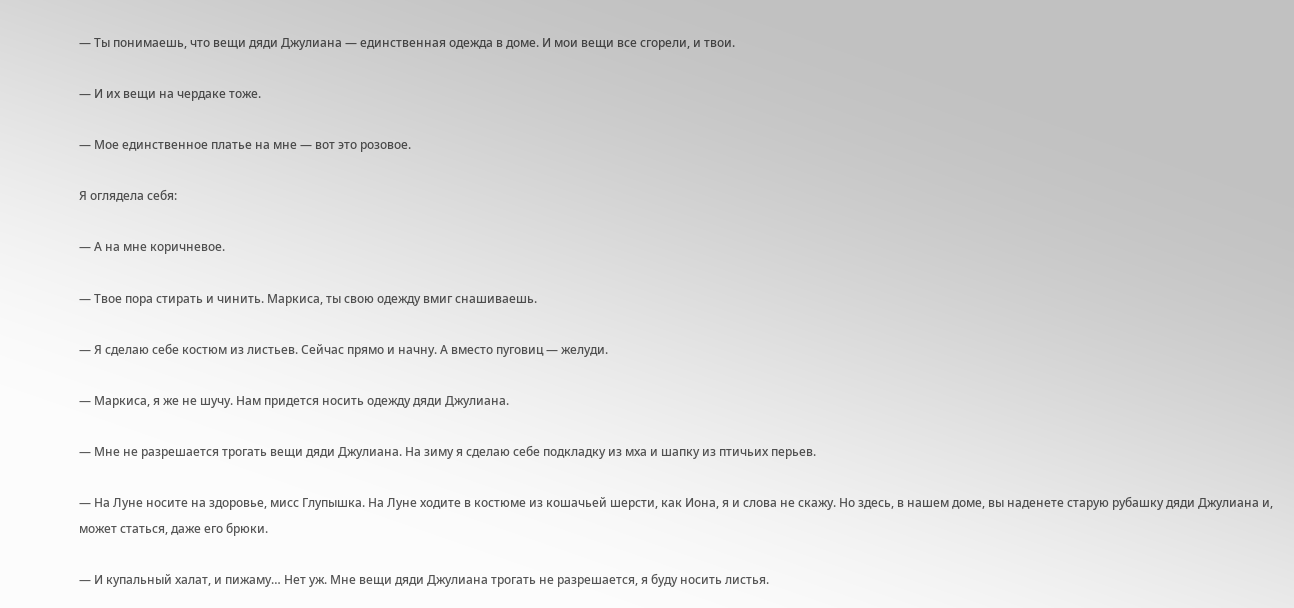— Ты понимаешь, что вещи дяди Джулиана — единственная одежда в доме. И мои вещи все сгорели, и твои.

— И их вещи на чердаке тоже.

— Мое единственное платье на мне — вот это розовое.

Я оглядела себя:

— А на мне коричневое.

— Твое пора стирать и чинить. Маркиса, ты свою одежду вмиг снашиваешь.

— Я сделаю себе костюм из листьев. Сейчас прямо и начну. А вместо пуговиц — желуди.

— Маркиса, я же не шучу. Нам придется носить одежду дяди Джулиана.

— Мне не разрешается трогать вещи дяди Джулиана. На зиму я сделаю себе подкладку из мха и шапку из птичьих перьев.

— На Луне носите на здоровье, мисс Глупышка. На Луне ходите в костюме из кошачьей шерсти, как Иона, я и слова не скажу. Но здесь, в нашем доме, вы наденете старую рубашку дяди Джулиана и, может статься, даже его брюки.

— И купальный халат, и пижаму… Нет уж. Мне вещи дяди Джулиана трогать не разрешается, я буду носить листья.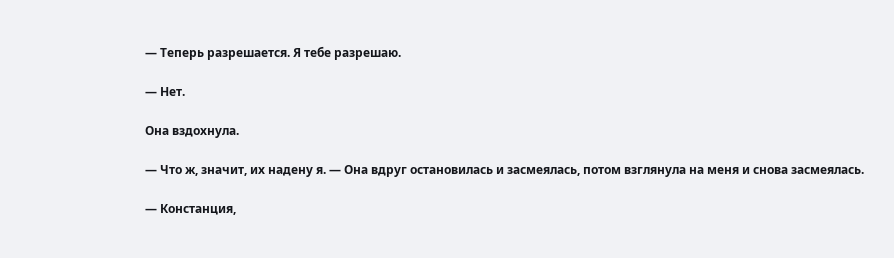— Теперь разрешается. Я тебе разрешаю.

— Нет.

Она вздохнула.

— Что ж, значит, их надену я. — Она вдруг остановилась и засмеялась, потом взглянула на меня и снова засмеялась.

— Констанция,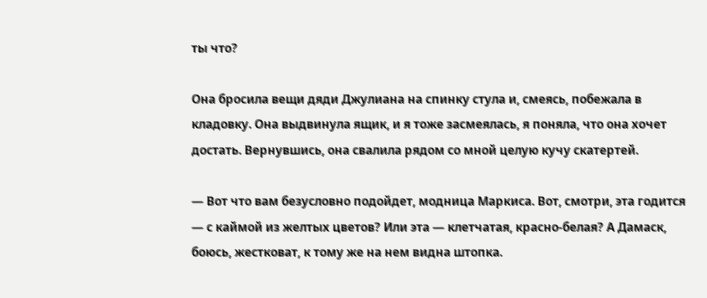ты что?

Она бросила вещи дяди Джулиана на спинку стула и, смеясь, побежала в кладовку. Она выдвинула ящик, и я тоже засмеялась, я поняла, что она хочет достать. Вернувшись, она свалила рядом со мной целую кучу скатертей.

— Вот что вам безусловно подойдет, модница Маркиса. Вот, смотри, эта годится — с каймой из желтых цветов? Или эта — клетчатая, красно-белая? А Дамаск, боюсь, жестковат, к тому же на нем видна штопка.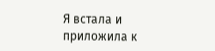Я встала и приложила к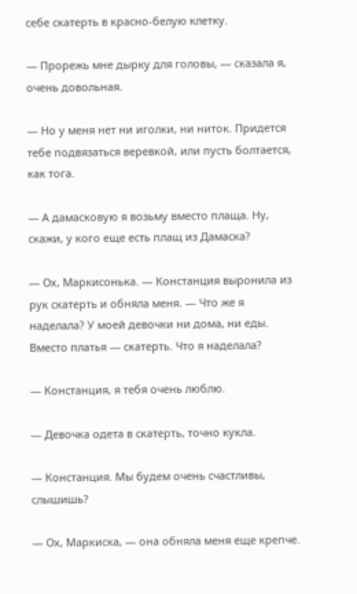себе скатерть в красно-белую клетку.

— Прорежь мне дырку для головы, — сказала я, очень довольная.

— Но у меня нет ни иголки, ни ниток. Придется тебе подвязаться веревкой, или пусть болтается, как тога.

— А дамасковую я возьму вместо плаща. Ну, скажи, у кого еще есть плащ из Дамаска?

— Ох, Маркисонька. — Констанция выронила из рук скатерть и обняла меня. — Что же я наделала? У моей девочки ни дома, ни еды. Вместо платья — скатерть. Что я наделала?

— Констанция, я тебя очень люблю.

— Девочка одета в скатерть, точно кукла.

— Констанция. Мы будем очень счастливы, слышишь?

— Ох, Маркиска, — она обняла меня еще крепче.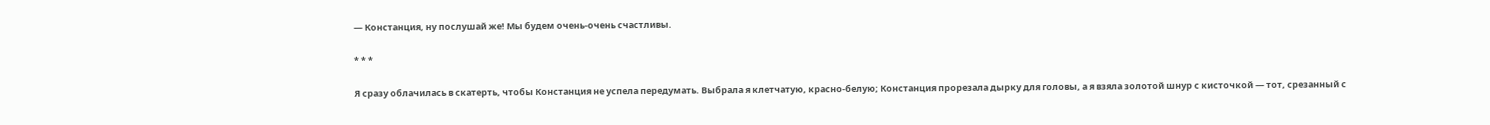— Констанция, ну послушай же! Мы будем очень-очень счастливы.

* * *

Я сразу облачилась в скатерть, чтобы Констанция не успела передумать. Выбрала я клетчатую, красно-белую; Констанция прорезала дырку для головы, а я взяла золотой шнур с кисточкой — тот, срезанный с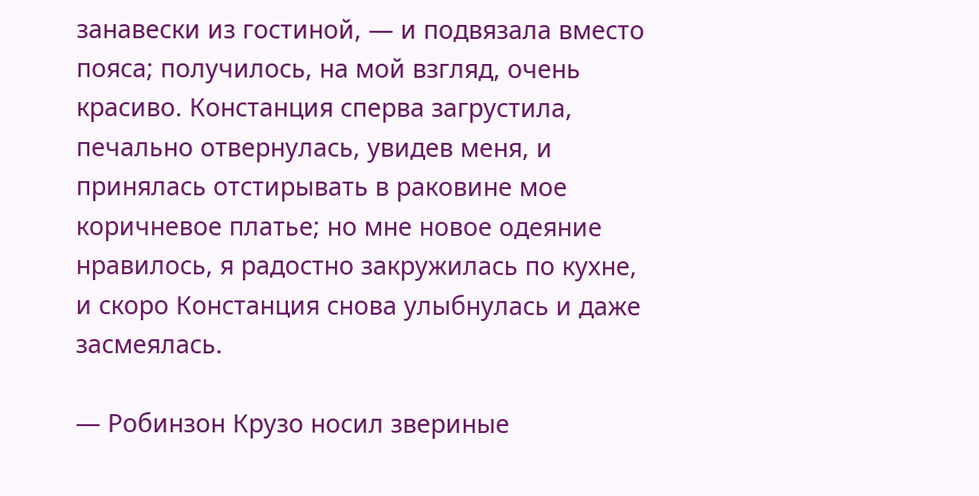занавески из гостиной, — и подвязала вместо пояса; получилось, на мой взгляд, очень красиво. Констанция сперва загрустила, печально отвернулась, увидев меня, и принялась отстирывать в раковине мое коричневое платье; но мне новое одеяние нравилось, я радостно закружилась по кухне, и скоро Констанция снова улыбнулась и даже засмеялась.

— Робинзон Крузо носил звериные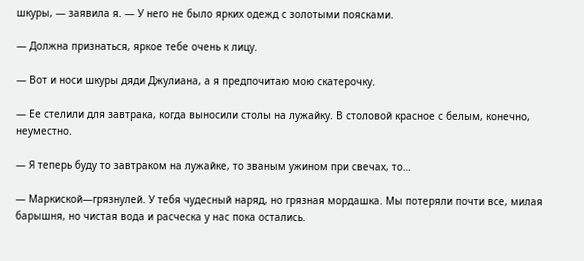шкуры, — заявила я. — У него не было ярких одежд с золотыми поясками.

— Должна признаться, яркое тебе очень к лицу.

— Вот и носи шкуры дяди Джулиана, а я предпочитаю мою скатерочку.

— Ее стелили для завтрака, когда выносили столы на лужайку. В столовой красное с белым, конечно, неуместно.

— Я теперь буду то завтраком на лужайке, то званым ужином при свечах, то…

— Маркиской—грязнулей. У тебя чудесный наряд, но грязная мордашка. Мы потеряли почти все, милая барышня, но чистая вода и расческа у нас пока остались.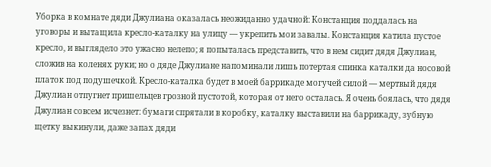Уборка в комнате дяди Джулиана оказалась неожиданно удачной: Констанция поддалась на уговоры и вытащила кресло-каталку на улицу — укрепить мои завалы. Констанция катила пустое кресло, и выглядело это ужасно нелепо; я попыталась представить, что в нем сидит дядя Джулиан, сложив на коленях руки; но о дяде Джулиане напоминали лишь потертая спинка каталки да носовой платок под подушечкой. Кресло-каталка будет в моей баррикаде могучей силой — мертвый дядя Джулиан отпугнет пришельцев грозной пустотой, которая от него осталась. Я очень боялась, что дядя Джулиан совсем исчезнет: бумаги спрятали в коробку, каталку выставили на баррикаду, зубную щетку выкинули, даже запах дяди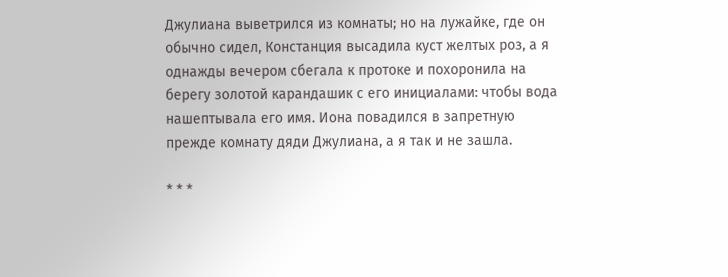Джулиана выветрился из комнаты; но на лужайке, где он обычно сидел, Констанция высадила куст желтых роз, а я однажды вечером сбегала к протоке и похоронила на берегу золотой карандашик с его инициалами: чтобы вода нашептывала его имя. Иона повадился в запретную прежде комнату дяди Джулиана, а я так и не зашла.

* * *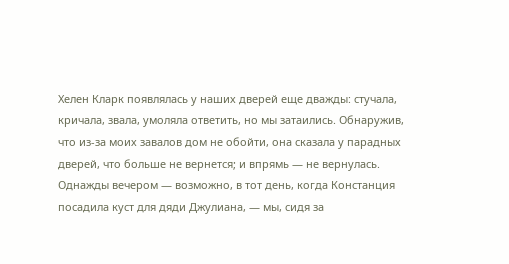Хелен Кларк появлялась у наших дверей еще дважды: стучала, кричала, звала, умоляла ответить, но мы затаились. Обнаружив, что из-за моих завалов дом не обойти, она сказала у парадных дверей, что больше не вернется; и впрямь — не вернулась. Однажды вечером — возможно, в тот день, когда Констанция посадила куст для дяди Джулиана, — мы, сидя за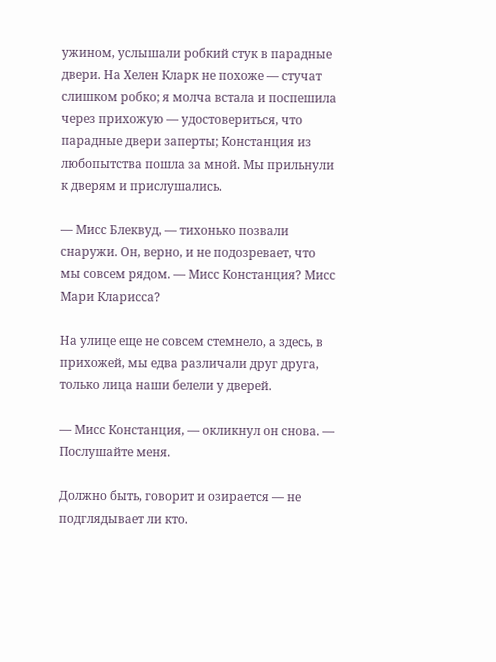ужином, услышали робкий стук в парадные двери. На Хелен Кларк не похоже — стучат слишком робко; я молча встала и поспешила через прихожую — удостовериться, что парадные двери заперты; Констанция из любопытства пошла за мной. Мы прильнули к дверям и прислушались.

— Мисс Блеквуд, — тихонько позвали снаружи. Он, верно, и не подозревает, что мы совсем рядом. — Мисс Констанция? Мисс Мари Кларисса?

На улице еще не совсем стемнело, а здесь, в прихожей, мы едва различали друг друга, только лица наши белели у дверей.

— Мисс Констанция, — окликнул он снова. — Послушайте меня.

Должно быть, говорит и озирается — не подглядывает ли кто.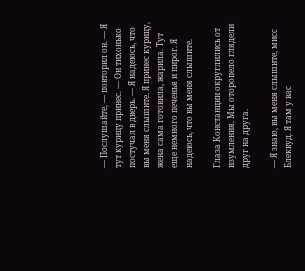— Послушайте, — повторил он. — Я тут курицу принес. — Он тихонько постучал в дверь. — Я надеюсь, что вы меня слышите. Я принес курицу, жена сама готовила, жарила. Тут еще немного печенья и пирог. Я надеюсь, что вы меня слышите.

Глаза Констанции округлились от изумления. Мы оторопело глядели друг на друга.

— Я знаю, вы меня слышите, мисс Блеквуд. Я там у вас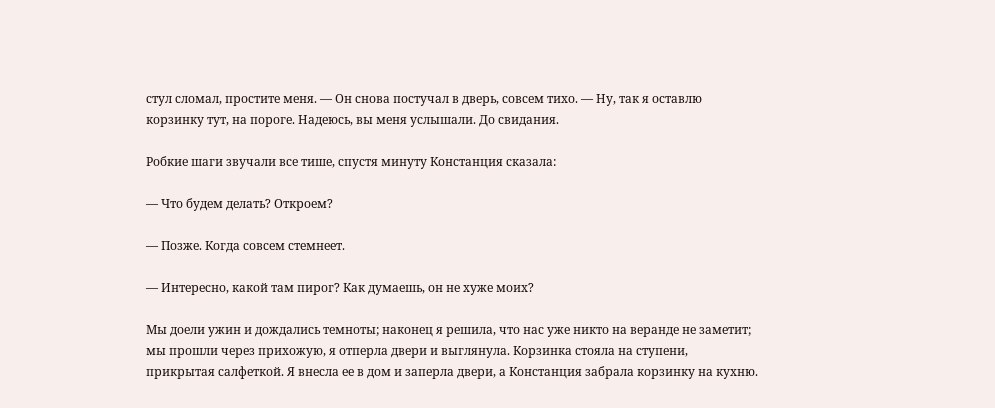стул сломал, простите меня. — Он снова постучал в дверь, совсем тихо. — Ну, так я оставлю корзинку тут, на пороге. Надеюсь, вы меня услышали. До свидания.

Робкие шаги звучали все тише, спустя минуту Констанция сказала:

— Что будем делать? Откроем?

— Позже. Когда совсем стемнеет.

— Интересно, какой там пирог? Как думаешь, он не хуже моих?

Мы доели ужин и дождались темноты; наконец я решила, что нас уже никто на веранде не заметит; мы прошли через прихожую, я отперла двери и выглянула. Корзинка стояла на ступени, прикрытая салфеткой. Я внесла ее в дом и заперла двери, а Констанция забрала корзинку на кухню.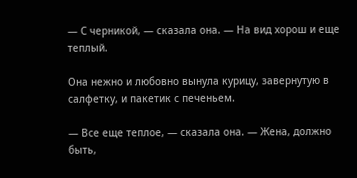— С черникой, — сказала она. — На вид хорош и еще теплый.

Она нежно и любовно вынула курицу, завернутую в салфетку, и пакетик с печеньем.

— Все еще теплое, — сказала она. — Жена, должно быть,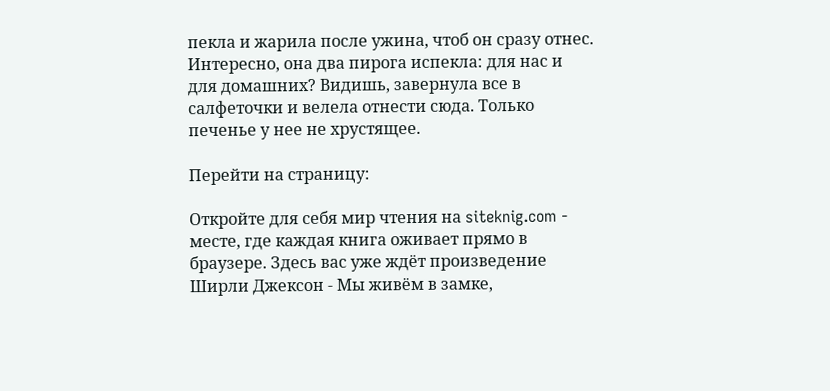пекла и жарила после ужина, чтоб он сразу отнес. Интересно, она два пирога испекла: для нас и для домашних? Видишь, завернула все в салфеточки и велела отнести сюда. Только печенье у нее не хрустящее.

Перейти на страницу:

Откройте для себя мир чтения на siteknig.com - месте, где каждая книга оживает прямо в браузере. Здесь вас уже ждёт произведение Ширли Джексон - Мы живём в замке,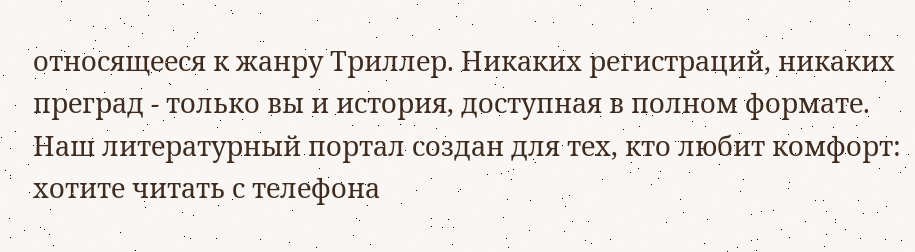относящееся к жанру Триллер. Никаких регистраций, никаких преград - только вы и история, доступная в полном формате. Наш литературный портал создан для тех, кто любит комфорт: хотите читать с телефона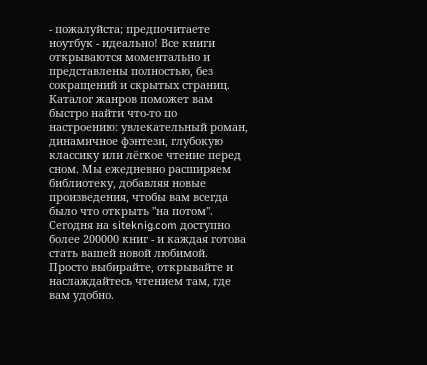- пожалуйста; предпочитаете ноутбук - идеально! Все книги открываются моментально и представлены полностью, без сокращений и скрытых страниц. Каталог жанров поможет вам быстро найти что-то по настроению: увлекательный роман, динамичное фэнтези, глубокую классику или лёгкое чтение перед сном. Мы ежедневно расширяем библиотеку, добавляя новые произведения, чтобы вам всегда было что открыть "на потом". Сегодня на siteknig.com доступно более 200000 книг - и каждая готова стать вашей новой любимой. Просто выбирайте, открывайте и наслаждайтесь чтением там, где вам удобно.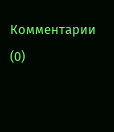Комментарии (0)